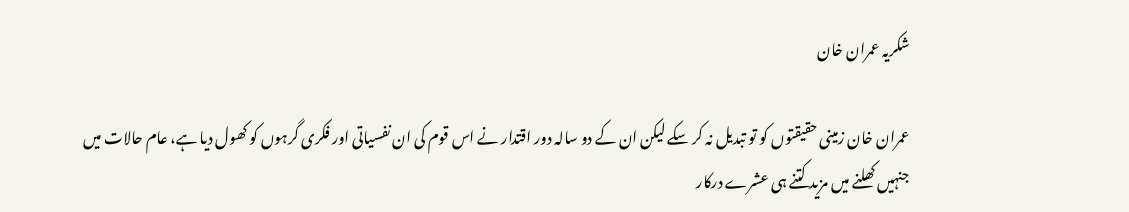شکریہ عمران خان

عمران خان زمینی حقیقتوں کو تو تبدیل نہ کر سکے لیکن ان کے دو سالہ دور اقتدار نے اس قوم کی ان نفسیاتی اور فکری گرہوں کو کھول دیا ہے، عام حالات میں جنہیں کھلنے میں مزید کتنے ہی عشرے درکار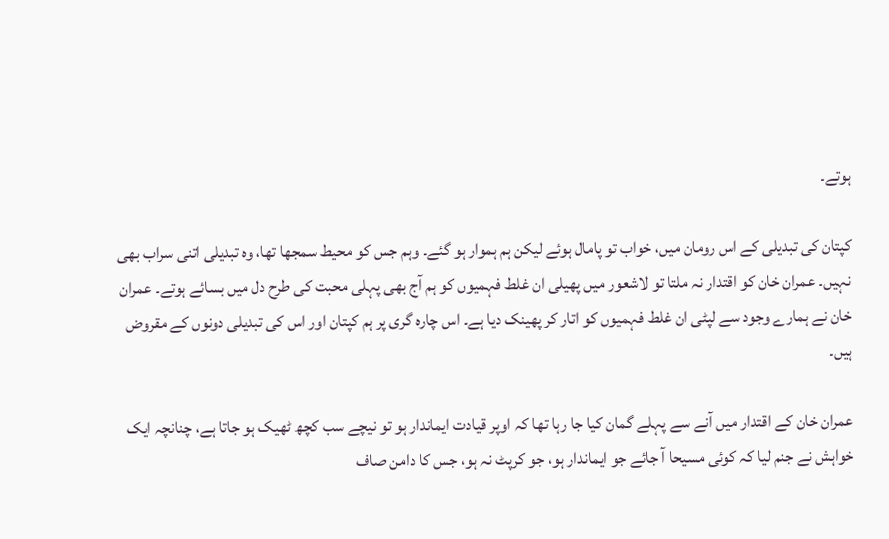ہوتے۔

کپتان کی تبدیلی کے اس رومان میں، خواب تو پامال ہوئے لیکن ہم ہموار ہو گئے۔ وہم جس کو محیط سمجھا تھا، وہ تبدیلی اتنی سراب بھی نہیں۔ عمران خان کو اقتدار نہ ملتا تو لاشعور میں پھیلی ان غلط فہمیوں کو ہم آج بھی پہلی محبت کی طرح دل میں بسائے ہوتے۔ عمران خان نے ہمارے وجود سے لپٹی ان غلط فہمیوں کو اتار کر پھینک دیا ہے۔ اس چارہ گری پر ہم کپتان اور اس کی تبدیلی دونوں کے مقروض ہیں۔

عمران خان کے اقتدار میں آنے سے پہلے گمان کیا جا رہا تھا کہ اوپر قیادت ایماندار ہو تو نیچے سب کچھ ٹھیک ہو جاتا ہے، چنانچہ ایک خواہش نے جنم لیا کہ کوئی مسیحا آ جائے جو ایماندار ہو، جو کرپٹ نہ ہو، جس کا دامن صاف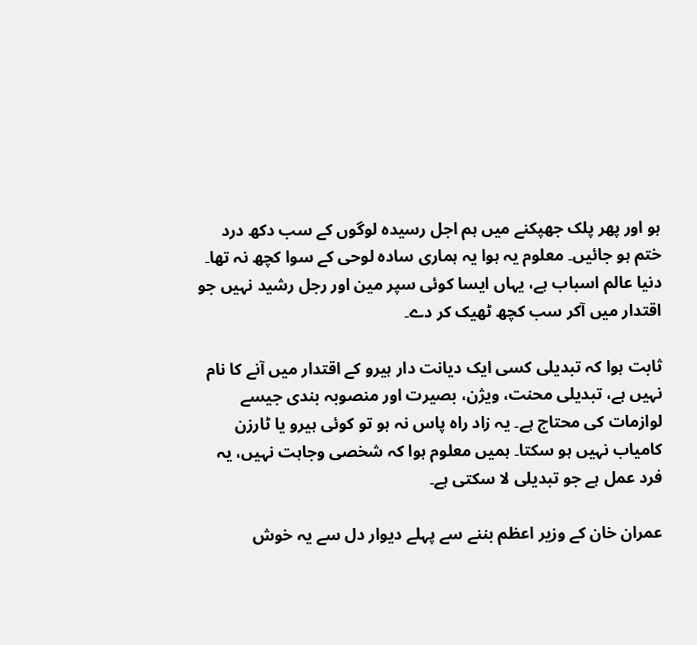ہو اور پھر پلک جھپکنے میں ہم اجل رسیدہ لوگوں کے سب دکھ درد ختم ہو جائیں۔ معلوم یہ ہوا یہ ہماری سادہ لوحی کے سوا کچھ نہ تھا۔ دنیا عالم اسباب ہے، یہاں ایسا کوئی سپر مین اور رجل رشید نہیں جو اقتدار میں آکر سب کچھ ٹھیک کر دے۔

ثابت ہوا کہ تبدیلی کسی ایک دیانت دار ہیرو کے اقتدار میں آنے کا نام نہیں ہے، تبدیلی محنت، ویژن، بصیرت اور منصوبہ بندی جیسے لوازمات کی محتاج ہے۔ یہ زاد راہ پاس نہ ہو تو کوئی ہیرو یا ٹارزن کامیاب نہیں ہو سکتا۔ ہمیں معلوم ہوا کہ شخصی وجاہت نہیں، یہ فرد عمل ہے جو تبدیلی لا سکتی ہے۔

عمران خان کے وزیر اعظم بننے سے پہلے دیوار دل سے یہ خوش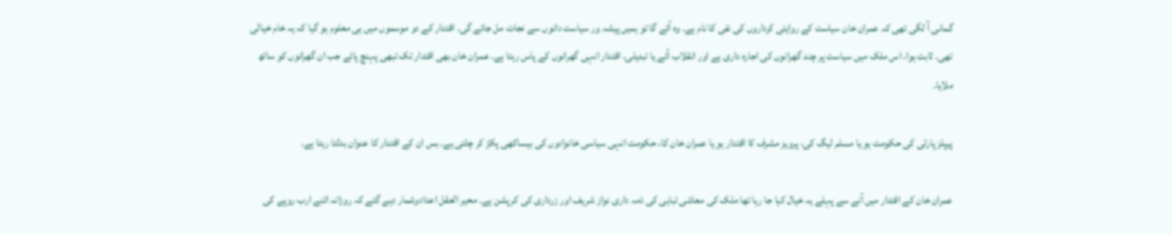گمانی آ لگی تھی کہ عمران خان سیاست کے روایتی کرداروں کی نفی کا نام ہے۔ وہ آئے گا تو ہمیں پیشہ ور سیاست دانوں سے نجات مل جائے گی۔ اقتدار کے دو موسموں میں ہی معلوم ہو گیا کہ یہ خام خیالی تھی۔ ثابت ہوا، اس ملک میں سیاست پر چند گھرانوں کی اجارہ داری ہے اور انقلاب آئے یا تبدیلی، اقتدار انہی گھرانوں کے پاس رہتا ہے۔ عمران خان بھی اقتدار تک تبھی پہنچ پائے جب ان گھرانوں کو ساتھ ملایا۔

پیپلز پارٹی کی حکومت ہو یا مسلم لیگ کی، پرویز مشرف کا اقتدار ہو یا عمران خان کا، حکومت انہی سیاسی خانوادوں کی بیساکھی پکڑ کر چلتی ہے۔ بس ان کے اقتدار کا عنوان بدلتا رہتا ہے۔

عمران خان کے اقتدار میں آنے سے پہلے یہ خیال کیا جا رہا تھا ملک کی معاشی تباہی کی ذمہ داری نواز شریف اور زرداری کی کرپشن ہے۔ محیر العقل اعدادوشمار دیے گئے کہ روزانہ اتنے ارب روپے کی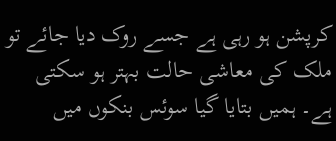کرپشن ہو رہی ہے جسے روک دیا جائے تو ملک کی معاشی حالت بہتر ہو سکتی ہے۔ ہمیں بتایا گیا سوئس بنکوں میں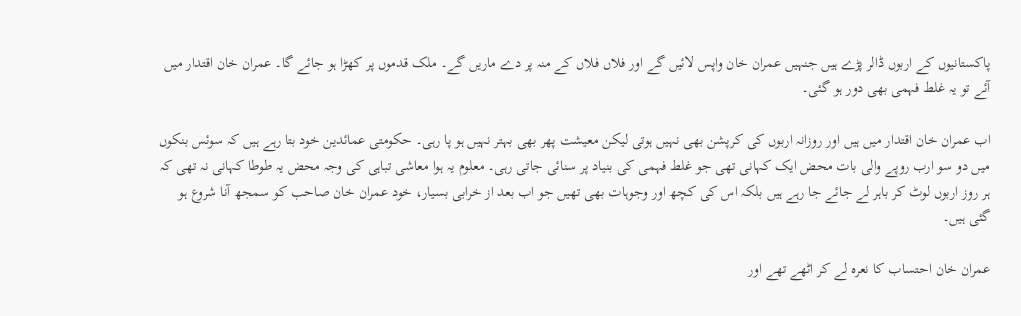پاکستانیوں کے اربوں ڈالر پڑے ہیں جنہیں عمران خان واپس لائیں گے اور فلاں فلاں کے منہ پر دے ماریں گے۔ ملک قدموں پر کھڑا ہو جائے گا۔ عمران خان اقتدار میں آئے تو یہ غلط فہمی بھی دور ہو گئی۔

اب عمران خان اقتدار میں ہیں اور روزانہ اربوں کی کرپشن بھی نہیں ہوتی لیکن معیشت پھر بھی بہتر نہیں ہو پا رہی۔ حکومتی عمائدین خود بتا رہے ہیں کہ سوئس بنکوں میں دو سو ارب روپے والی بات محض ایک کہانی تھی جو غلط فہمی کی بنیاد پر سنائی جاتی رہی۔ معلوم یہ ہوا معاشی تباہی کی وجہ محض یہ طوطا کہانی نہ تھی کہ ہر روز اربوں لوٹ کر باہر لے جائے جا رہے ہیں بلکہ اس کی کچھ اور وجوہات بھی تھیں جو اب بعد از خرابی بسیار، خود عمران خان صاحب کو سمجھ آنا شروع ہو گئی ہیں۔

عمران خان احتساب کا نعرہ لے کر اٹھے تھے اور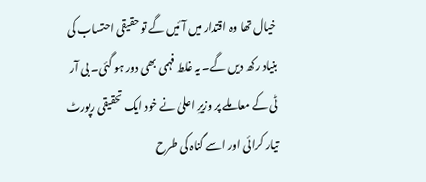خیال تھا وہ اقتدار میں آئیں گے تو حقیقی احتساب کی بنیاد رکھ دیں گے۔ یہ غلط فہمی بھی دور ہو گئی۔ بی آر ٹی کے معاملے پر وزیرِ اعلیٰ نے خود ایک تحقیقی رپورٹ تیار کرائی اور اسے گناہ کی طرح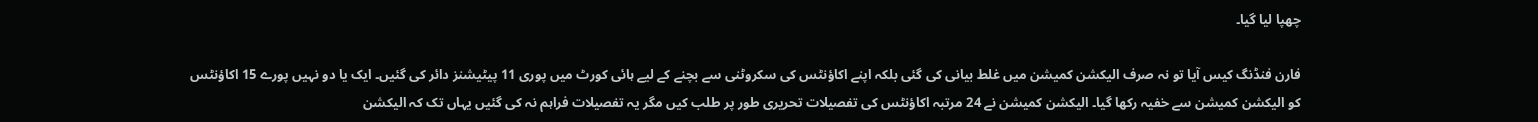چھپا لیا گیا۔

فارن فنڈنگ کیس آیا تو نہ صرف الیکشن کمیشن میں غلط بیانی کی گئی بلکہ اپنے اکاؤنٹس کی سکروٹنی سے بچنے کے لیے ہائی کورٹ میں پوری 11 پیٹیشنز دائر کی گئیں۔ ایک یا دو نہیں پورے 15 اکاؤنٹس کو الیکشن کمیشن سے خفیہ رکھا گیا۔ الیکشن کمیشن نے 24 مرتبہ اکاؤنٹس کی تفصیلات تحریری طور پر طلب کیں مگر یہ تفصیلات فراہم نہ کی گئیں یہاں تک کہ الیکشن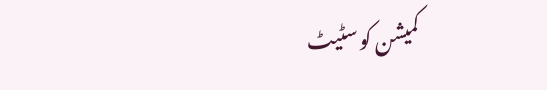کمیشن کو سٹیٹ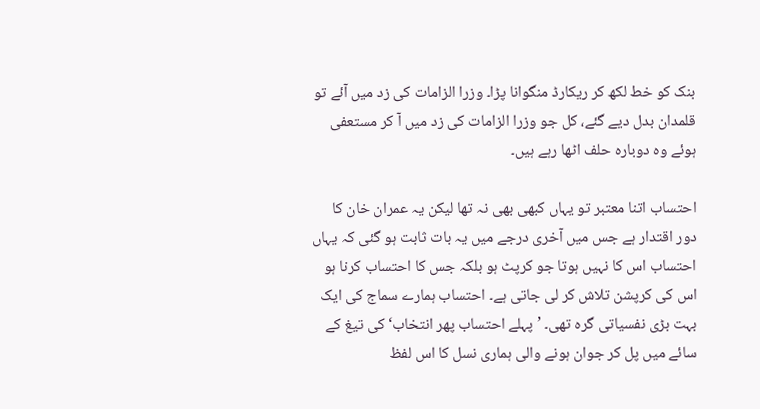بنک کو خط لکھ کر ریکارڈ منگوانا پڑا۔ وزرا الزامات کی زد میں آئے تو قلمدان بدل دیے گئے، کل جو وزرا الزامات کی زد میں آ کر مستعفی ہوئے وہ دوبارہ حلف اٹھا رہے ہیں۔

احتساب اتنا معتبر تو یہاں کبھی بھی نہ تھا لیکن یہ عمران خان کا دور اقتدار ہے جس میں آخری درجے میں یہ بات ثابت ہو گئی کہ یہاں احتساب اس کا نہیں ہوتا جو کرپٹ ہو بلکہ جس کا احتساب کرنا ہو اس کی کرپشن تلاش کر لی جاتی ہے۔ احتساب ہمارے سماج کی ایک بہت بڑی نفسیاتی گرہ تھی۔ ’پہلے احتساب پھر انتخاب‘ کی تیغ کے سائے میں پل کر جوان ہونے والی ہماری نسل کا اس لفظ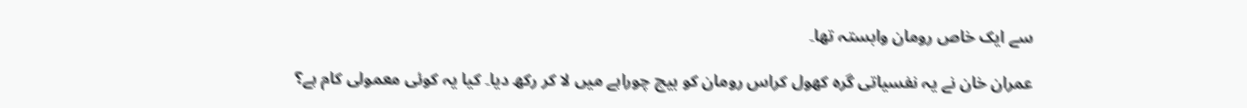سے ایک خاص رومان وابستہ تھا۔

عمران خان نے یہ نفسیاتی گرہ کھول کراس رومان کو بیچ چوراہے میں لا کر رکھ دیا۔ کیا یہ کوئی معمولی کام ہے؟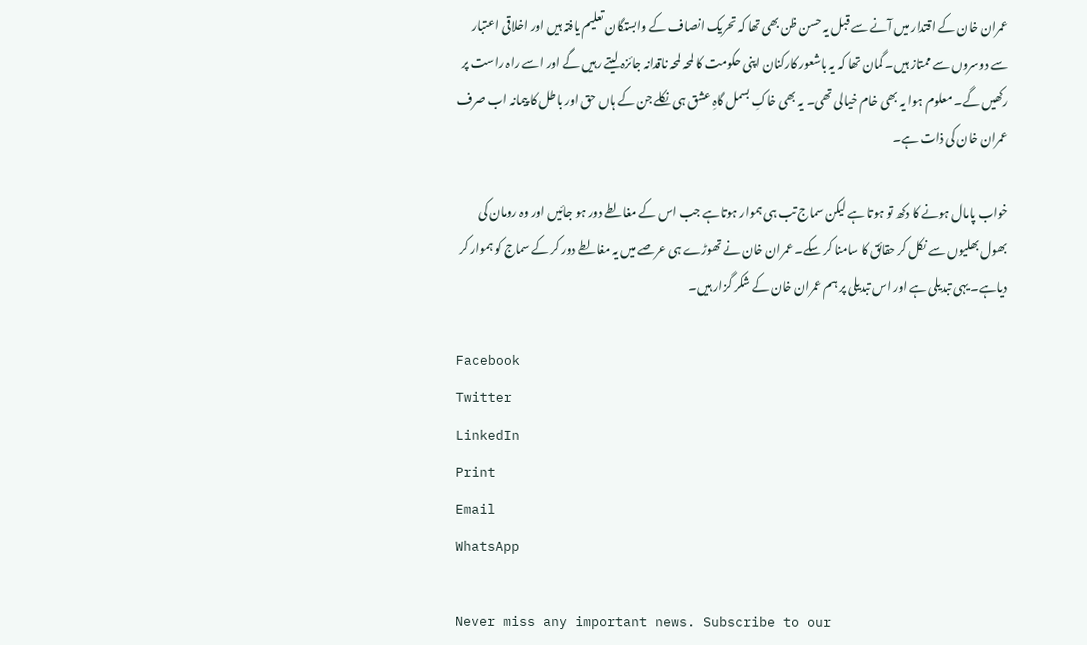عمران خان کے اقتدار میں آنے سے قبل یہ حسن ظن بھی تھا کہ تحریک انصاف کے وابستگان تعلیم یافتہ ہیں اور اخلاقی اعتبار سے دوسروں سے ممتاز ہیں۔ گمان تھا کہ یہ باشعور کارکنان اپنی حکومت کا لمحہ لمحہ ناقدانہ جائزہ لیتے رہیں گے اور اسے راہ راست پر رکھیں گے۔ معلوم ہوا یہ بھی خام خیالی تھی۔ یہ بھی خاکِ بسمل گاہِ عشق ہی نکلے جن کے ہاں حق اور باطل کا پیمانہ اب صرف عمران خان کی ذات ہے۔

خواب پامال ہونے کا دکھ تو ہوتا ہے لیکن سماج تب ہی ہموار ہوتاہے جب اس کے مغالطے دور ہو جائیں اور وہ رومان کی بھول بھلیوں سے نکل کر حقائق کا سامنا کر سکے۔ عمران خان نے تھوڑے ہی عرصے میں یہ مغالطے دور کر کے سماج کو ہموار کر دیاہے۔ یہی تبدیلی ہے اور اس تبدیلی پر ہم عمران خان کے شکر گزار ہیں۔

Facebook
Twitter
LinkedIn
Print
Email
WhatsApp

Never miss any important news. Subscribe to our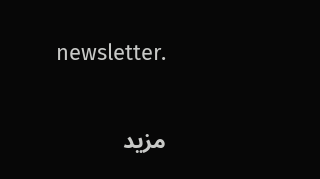newsletter.

مزید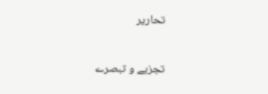تحاریر

تجزیے و تبصرے